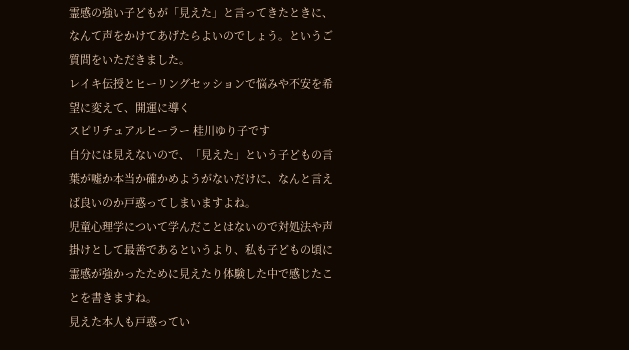霊感の強い子どもが「見えた」と言ってきたときに、なんて声をかけてあげたらよいのでしょう。というご質問をいただきました。
レイキ伝授とヒーリングセッションで悩みや不安を希望に変えて、開運に導く
スピリチュアルヒーラー 桂川ゆり子です
自分には見えないので、「見えた」という子どもの言葉が嘘か本当か確かめようがないだけに、なんと言えば良いのか戸惑ってしまいますよね。
児童心理学について学んだことはないので対処法や声掛けとして最善であるというより、私も子どもの頃に霊感が強かったために見えたり体験した中で感じたことを書きますね。
見えた本人も戸惑ってい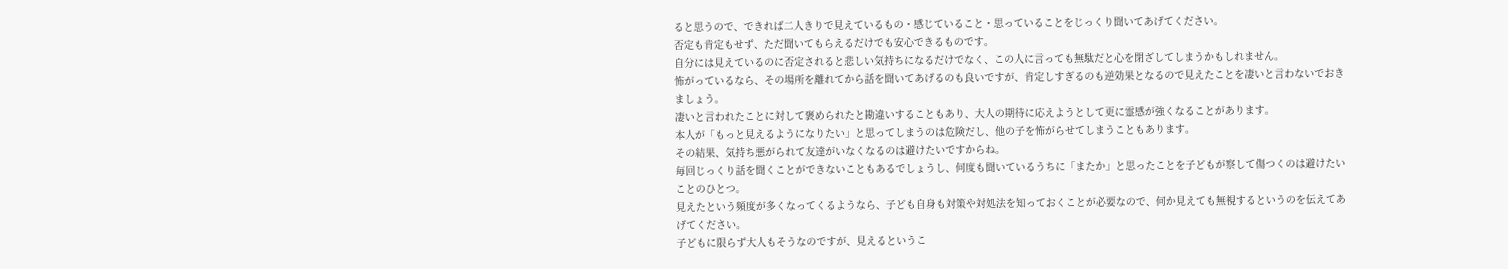ると思うので、できれば二人きりで見えているもの・感じていること・思っていることをじっくり聞いてあげてください。
否定も肯定もせず、ただ聞いてもらえるだけでも安心できるものです。
自分には見えているのに否定されると悲しい気持ちになるだけでなく、この人に言っても無駄だと心を閉ざしてしまうかもしれません。
怖がっているなら、その場所を離れてから話を聞いてあげるのも良いですが、肯定しすぎるのも逆効果となるので見えたことを凄いと言わないでおきましょう。
凄いと言われたことに対して褒められたと勘違いすることもあり、大人の期待に応えようとして更に霊感が強くなることがあります。
本人が「もっと見えるようになりたい」と思ってしまうのは危険だし、他の子を怖がらせてしまうこともあります。
その結果、気持ち悪がられて友達がいなくなるのは避けたいですからね。
毎回じっくり話を聞くことができないこともあるでしょうし、何度も聞いているうちに「またか」と思ったことを子どもが察して傷つくのは避けたいことのひとつ。
見えたという頻度が多くなってくるようなら、子ども自身も対策や対処法を知っておくことが必要なので、何か見えても無視するというのを伝えてあげてください。
子どもに限らず大人もそうなのですが、見えるというこ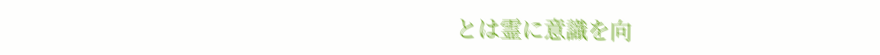とは霊に意識を向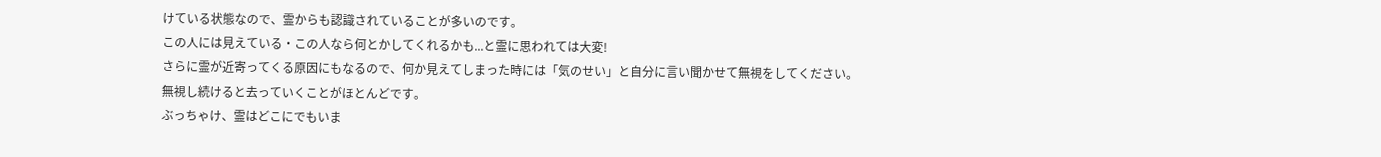けている状態なので、霊からも認識されていることが多いのです。
この人には見えている・この人なら何とかしてくれるかも...と霊に思われては大変!
さらに霊が近寄ってくる原因にもなるので、何か見えてしまった時には「気のせい」と自分に言い聞かせて無視をしてください。
無視し続けると去っていくことがほとんどです。
ぶっちゃけ、霊はどこにでもいま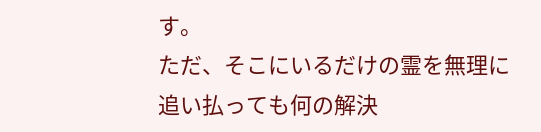す。
ただ、そこにいるだけの霊を無理に追い払っても何の解決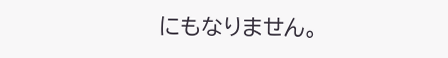にもなりません。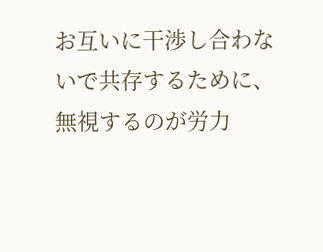お互いに干渉し合わないで共存するために、無視するのが労力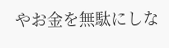やお金を無駄にしな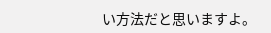い方法だと思いますよ。